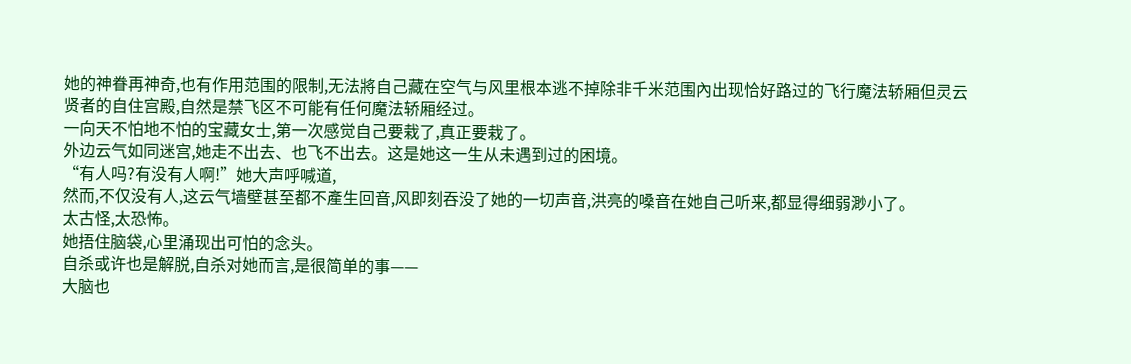她的神眷再神奇,也有作用范围的限制,无法將自己藏在空气与风里根本逃不掉除非千米范围內出现恰好路过的飞行魔法轿厢但灵云贤者的自住宫殿,自然是禁飞区不可能有任何魔法轿厢经过。
一向天不怕地不怕的宝藏女士,第一次感觉自己要栽了,真正要栽了。
外边云气如同迷宫,她走不出去、也飞不出去。这是她这一生从未遇到过的困境。
“有人吗?有没有人啊!”她大声呼喊道,
然而,不仅没有人,这云气墙壁甚至都不產生回音,风即刻吞没了她的一切声音,洪亮的嗓音在她自己听来,都显得细弱渺小了。
太古怪,太恐怖。
她捂住脑袋,心里涌现出可怕的念头。
自杀或许也是解脱,自杀对她而言,是很简单的事——
大脑也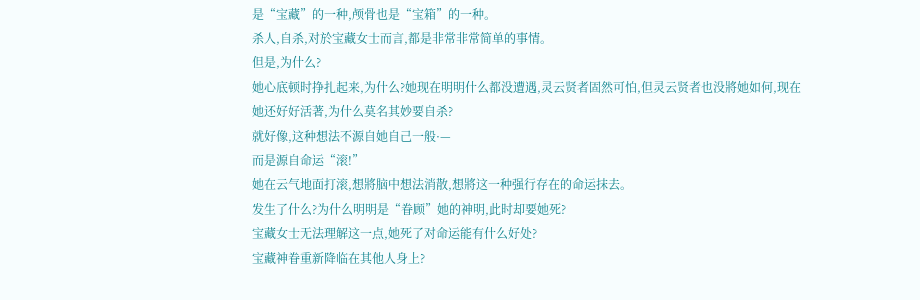是“宝藏”的一种,颅骨也是“宝箱”的一种。
杀人,自杀,对於宝藏女士而言,都是非常非常简单的事情。
但是,为什么?
她心底顿时挣扎起来,为什么?她现在明明什么都没遭遇,灵云贤者固然可怕,但灵云贤者也没將她如何,现在她还好好活著,为什么莫名其妙要自杀?
就好像,这种想法不源自她自己一般·—
而是源自命运“滚!”
她在云气地面打滚,想將脑中想法消散,想將这一种强行存在的命运抹去。
发生了什么?为什么明明是“眷顾”她的神明,此时却要她死?
宝藏女士无法理解这一点,她死了对命运能有什么好处?
宝藏神眷重新降临在其他人身上?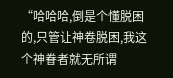“哈哈哈,倒是个懂脱困的,只管让神卷脱困,我这个神眷者就无所谓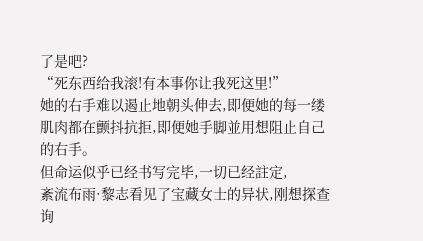了是吧?
“死东西给我滚!有本事你让我死这里!”
她的右手难以遏止地朝头伸去,即便她的每一缕肌肉都在颤抖抗拒,即便她手脚並用想阻止自己的右手。
但命运似乎已经书写完毕,一切已经註定,
紊流布雨·黎志看见了宝藏女士的异状,刚想探查询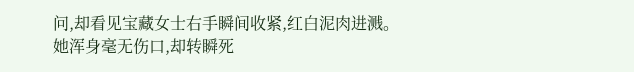问,却看见宝藏女士右手瞬间收紧,红白泥肉进溅。
她浑身毫无伤口,却转瞬死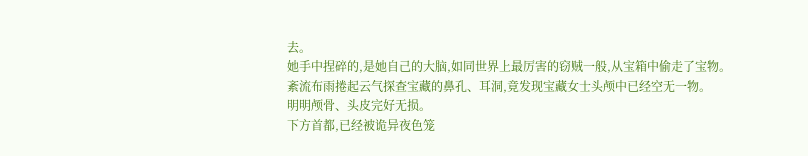去。
她手中捏碎的,是她自己的大脑,如同世界上最厉害的窃贼一般,从宝箱中偷走了宝物。
紊流布雨捲起云气探查宝藏的鼻孔、耳洞,竟发现宝藏女士头颅中已经空无一物。
明明颅骨、头皮完好无损。
下方首都,已经被诡异夜色笼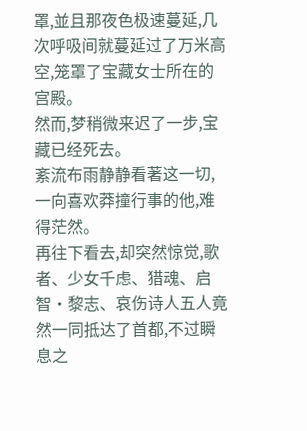罩,並且那夜色极速蔓延,几次呼吸间就蔓延过了万米高空,笼罩了宝藏女士所在的宫殿。
然而,梦稍微来迟了一步,宝藏已经死去。
紊流布雨静静看著这一切,一向喜欢莽撞行事的他,难得茫然。
再往下看去,却突然惊觉,歌者、少女千虑、猎魂、启智·黎志、哀伤诗人五人竟然一同抵达了首都,不过瞬息之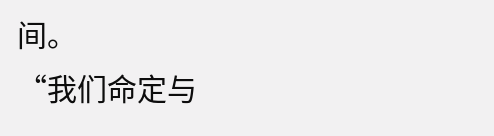间。
“我们命定与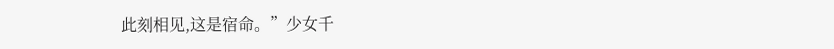此刻相见,这是宿命。”少女千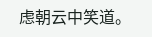虑朝云中笑道。